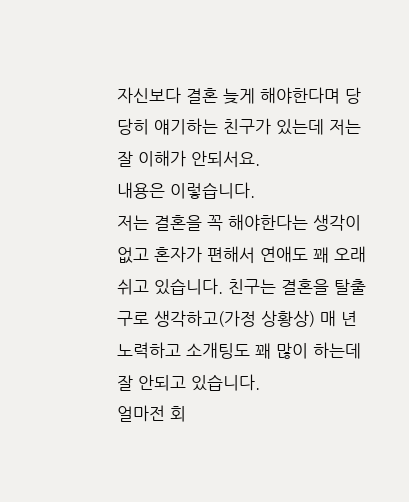자신보다 결혼 늦게 해야한다며 당당히 얘기하는 친구가 있는데 저는 잘 이해가 안되서요.
내용은 이렇습니다.
저는 결혼을 꼭 해야한다는 생각이 없고 혼자가 편해서 연애도 꽤 오래 쉬고 있습니다. 친구는 결혼을 탈출구로 생각하고(가정 상황상) 매 년 노력하고 소개팅도 꽤 많이 하는데 잘 안되고 있습니다.
얼마전 회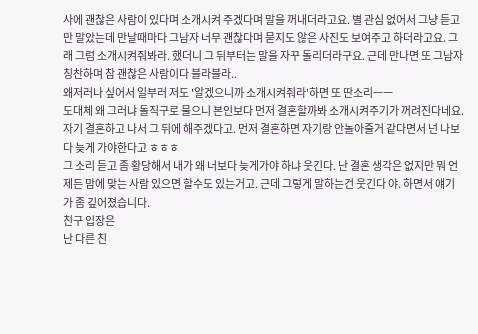사에 괜찮은 사람이 있다며 소개시켜 주겠다며 말을 꺼내더라고요. 별 관심 없어서 그냥 듣고만 말았는데 만날때마다 그남자 너무 괜찮다며 묻지도 않은 사진도 보여주고 하더라고요. 그래 그럼 소개시켜줘봐라. 했더니 그 뒤부터는 말을 자꾸 돌리더라구요. 근데 만나면 또 그남자 칭찬하며 참 괜찮은 사람이다 블라블라..
왜저러나 싶어서 일부러 저도 '알겠으니까 소개시켜줘라'하면 또 딴소리ㅡㅡ
도대체 왜 그러냐 돌직구로 물으니 본인보다 먼저 결혼할까봐 소개시켜주기가 꺼려진다네요. 자기 결혼하고 나서 그 뒤에 해주겠다고. 먼저 결혼하면 자기랑 안놀아줄거 같다면서 넌 나보다 늦게 가야한다고 ㅎㅎㅎ
그 소리 듣고 좀 황당해서 내가 왜 너보다 늦게가야 하냐 웃긴다. 난 결혼 생각은 없지만 뭐 언제든 맘에 맞는 사람 있으면 할수도 있는거고. 근데 그렇게 말하는건 웃긴다 야. 하면서 얘기가 좀 깊어졌습니다.
친구 입장은
난 다른 친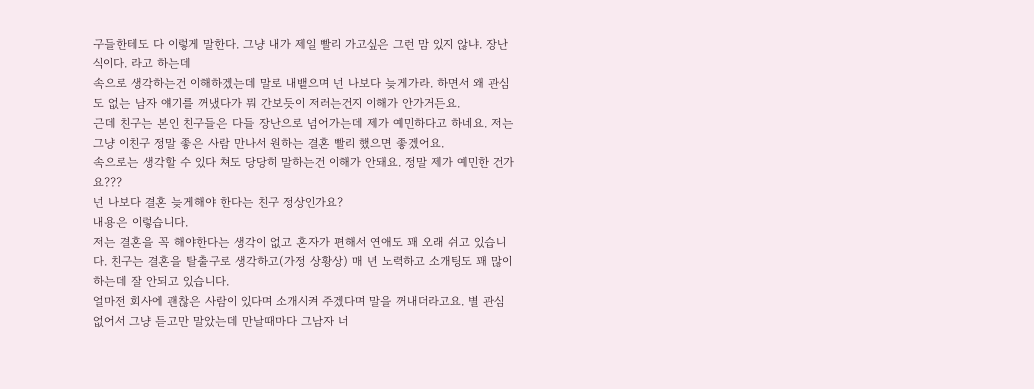구들한테도 다 이렇게 말한다. 그냥 내가 제일 빨리 가고싶은 그런 맘 있지 않냐. 장난식이다. 라고 하는데
속으로 생각하는건 이해하겠는데 말로 내뱉으며 넌 나보다 늦게가라. 하면서 왜 관심도 없는 남자 얘기를 꺼냈다가 뭐 간보듯이 저러는건지 이해가 안가거든요.
근데 친구는 본인 친구들은 다들 장난으로 넘어가는데 제가 예민하다고 하네요. 저는 그냥 이친구 정말 좋은 사람 만나서 원하는 결혼 빨리 했으면 좋겠어요.
속으로는 생각할 수 있다 쳐도 당당히 말하는건 이해가 안돼요. 정말 제가 예민한 건가요???
넌 나보다 결혼 늦게해야 한다는 친구 정상인가요?
내용은 이렇습니다.
저는 결혼을 꼭 해야한다는 생각이 없고 혼자가 편해서 연애도 꽤 오래 쉬고 있습니다. 친구는 결혼을 탈출구로 생각하고(가정 상황상) 매 년 노력하고 소개팅도 꽤 많이 하는데 잘 안되고 있습니다.
얼마전 회사에 괜찮은 사람이 있다며 소개시켜 주겠다며 말을 꺼내더라고요. 별 관심 없어서 그냥 듣고만 말았는데 만날때마다 그남자 너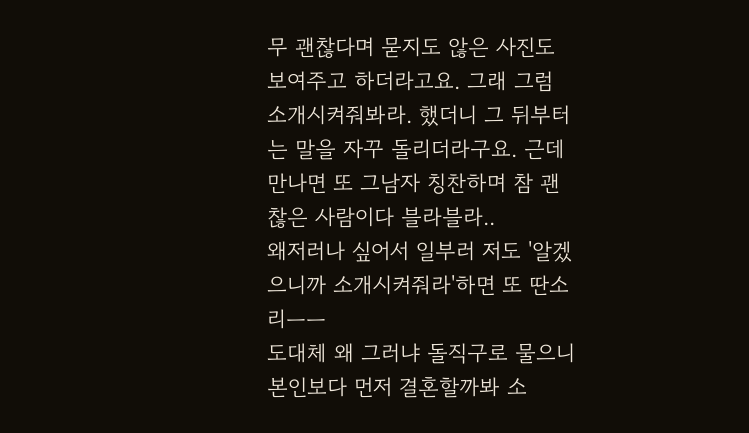무 괜찮다며 묻지도 않은 사진도 보여주고 하더라고요. 그래 그럼 소개시켜줘봐라. 했더니 그 뒤부터는 말을 자꾸 돌리더라구요. 근데 만나면 또 그남자 칭찬하며 참 괜찮은 사람이다 블라블라..
왜저러나 싶어서 일부러 저도 '알겠으니까 소개시켜줘라'하면 또 딴소리ㅡㅡ
도대체 왜 그러냐 돌직구로 물으니 본인보다 먼저 결혼할까봐 소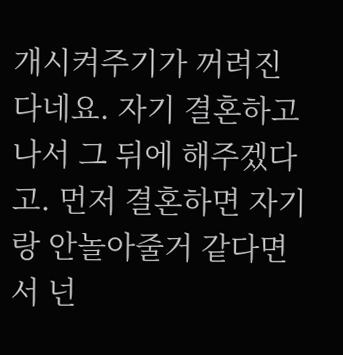개시켜주기가 꺼려진다네요. 자기 결혼하고 나서 그 뒤에 해주겠다고. 먼저 결혼하면 자기랑 안놀아줄거 같다면서 넌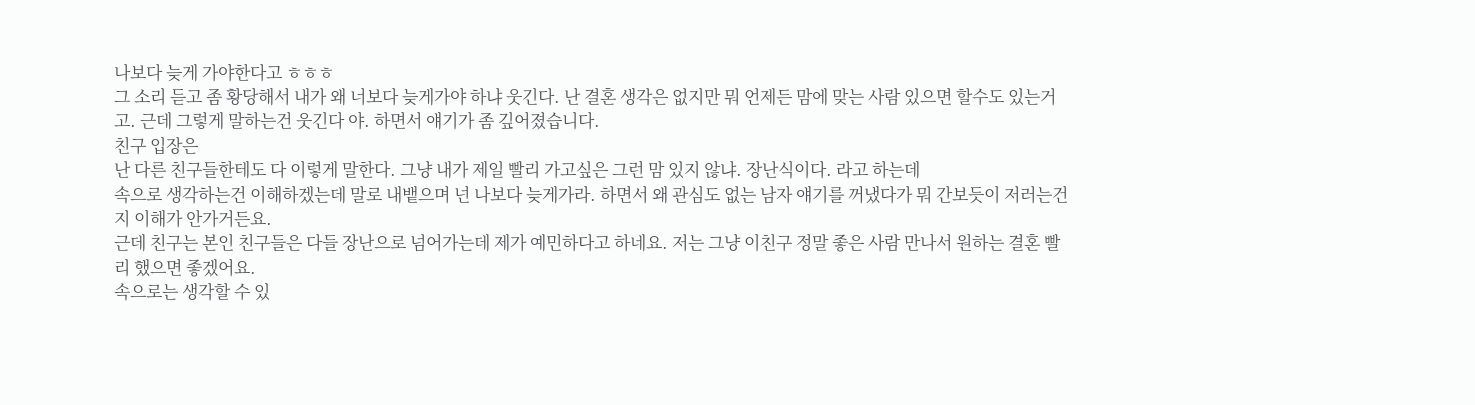나보다 늦게 가야한다고 ㅎㅎㅎ
그 소리 듣고 좀 황당해서 내가 왜 너보다 늦게가야 하냐 웃긴다. 난 결혼 생각은 없지만 뭐 언제든 맘에 맞는 사람 있으면 할수도 있는거고. 근데 그렇게 말하는건 웃긴다 야. 하면서 얘기가 좀 깊어졌습니다.
친구 입장은
난 다른 친구들한테도 다 이렇게 말한다. 그냥 내가 제일 빨리 가고싶은 그런 맘 있지 않냐. 장난식이다. 라고 하는데
속으로 생각하는건 이해하겠는데 말로 내뱉으며 넌 나보다 늦게가라. 하면서 왜 관심도 없는 남자 얘기를 꺼냈다가 뭐 간보듯이 저러는건지 이해가 안가거든요.
근데 친구는 본인 친구들은 다들 장난으로 넘어가는데 제가 예민하다고 하네요. 저는 그냥 이친구 정말 좋은 사람 만나서 원하는 결혼 빨리 했으면 좋겠어요.
속으로는 생각할 수 있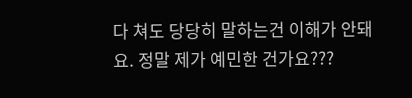다 쳐도 당당히 말하는건 이해가 안돼요. 정말 제가 예민한 건가요???